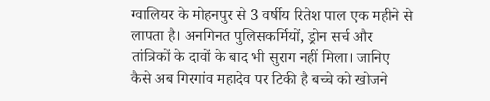ग्वालियर के मोहनपुर से 3 वर्षीय रितेश पाल एक महीने से लापता है। अनगिनत पुलिसकर्मियों, ड्रोन सर्च और तांत्रिकों के दावों के बाद भी सुराग नहीं मिला। जानिए कैसे अब गिरगांव महादेव पर टिकी है बच्चे को खोजने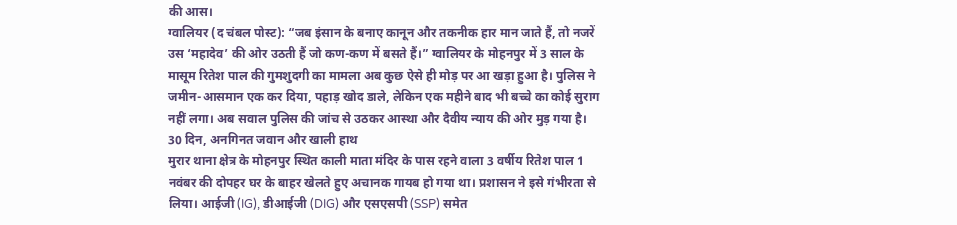की आस।
ग्वालियर (द चंबल पोस्ट): “जब इंसान के बनाए कानून और तकनीक हार मान जाते हैं, तो नजरें उस ‘महादेव’ की ओर उठती हैं जो कण-कण में बसते हैं।” ग्वालियर के मोहनपुर में 3 साल के मासूम रितेश पाल की गुमशुदगी का मामला अब कुछ ऐसे ही मोड़ पर आ खड़ा हुआ है। पुलिस ने जमीन-आसमान एक कर दिया, पहाड़ खोद डाले, लेकिन एक महीने बाद भी बच्चे का कोई सुराग नहीं लगा। अब सवाल पुलिस की जांच से उठकर आस्था और दैवीय न्याय की ओर मुड़ गया है।
30 दिन, अनगिनत जवान और खाली हाथ
मुरार थाना क्षेत्र के मोहनपुर स्थित काली माता मंदिर के पास रहने वाला 3 वर्षीय रितेश पाल 1 नवंबर की दोपहर घर के बाहर खेलते हुए अचानक गायब हो गया था। प्रशासन ने इसे गंभीरता से लिया। आईजी (IG), डीआईजी (DIG) और एसएसपी (SSP) समेत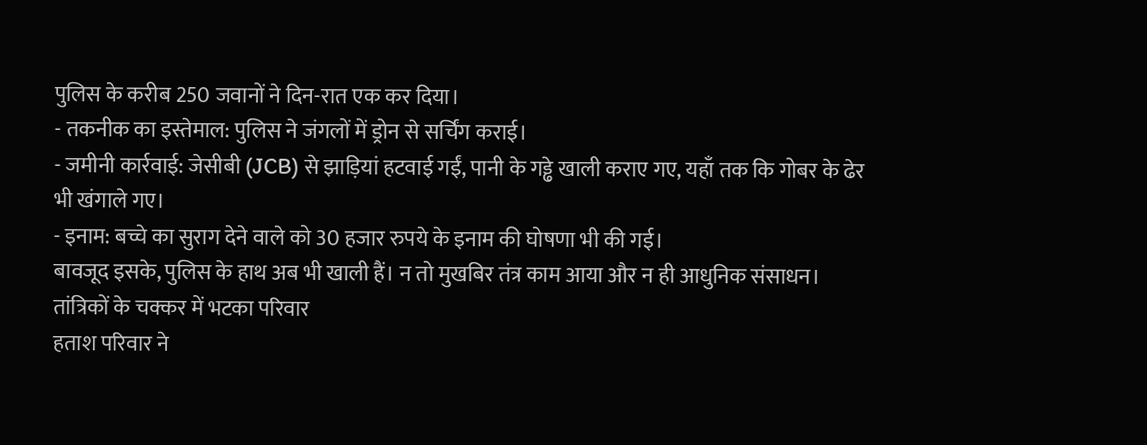पुलिस के करीब 250 जवानों ने दिन-रात एक कर दिया।
- तकनीक का इस्तेमाल: पुलिस ने जंगलों में ड्रोन से सर्चिंग कराई।
- जमीनी कार्रवाई: जेसीबी (JCB) से झाड़ियां हटवाई गईं, पानी के गड्ढे खाली कराए गए, यहाँ तक कि गोबर के ढेर भी खंगाले गए।
- इनाम: बच्चे का सुराग देने वाले को 30 हजार रुपये के इनाम की घोषणा भी की गई।
बावजूद इसके, पुलिस के हाथ अब भी खाली हैं। न तो मुखबिर तंत्र काम आया और न ही आधुनिक संसाधन।
तांत्रिकों के चक्कर में भटका परिवार
हताश परिवार ने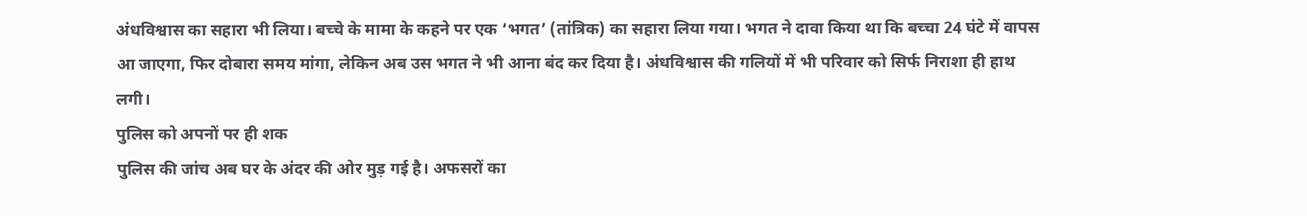अंधविश्वास का सहारा भी लिया। बच्चे के मामा के कहने पर एक ‘भगत’ (तांत्रिक) का सहारा लिया गया। भगत ने दावा किया था कि बच्चा 24 घंटे में वापस आ जाएगा, फिर दोबारा समय मांगा, लेकिन अब उस भगत ने भी आना बंद कर दिया है। अंधविश्वास की गलियों में भी परिवार को सिर्फ निराशा ही हाथ लगी।
पुलिस को अपनों पर ही शक
पुलिस की जांच अब घर के अंदर की ओर मुड़ गई है। अफसरों का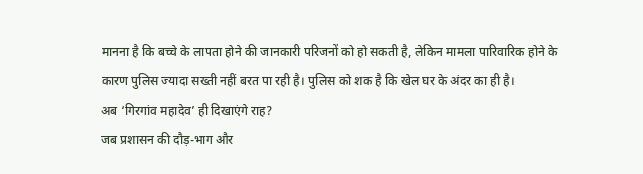मानना है कि बच्चे के लापता होने की जानकारी परिजनों को हो सकती है, लेकिन मामला पारिवारिक होने के कारण पुलिस ज्यादा सख्ती नहीं बरत पा रही है। पुलिस को शक है कि खेल घर के अंदर का ही है।
अब ‘गिरगांव महादेव’ ही दिखाएंगे राह?
जब प्रशासन की दौड़-भाग और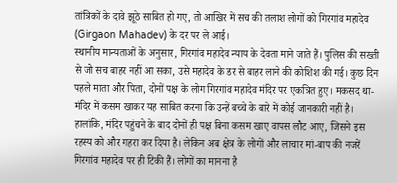तांत्रिकों के दावे झूठे साबित हो गए, तो आखिर में सच की तलाश लोगों को गिरगांव महादेव (Girgaon Mahadev) के दर पर ले आई।
स्थानीय मान्यताओं के अनुसार, गिरगांव महादेव न्याय के देवता माने जाते हैं। पुलिस की सख्ती से जो सच बाहर नहीं आ सका, उसे महादेव के डर से बाहर लाने की कोशिश की गई। कुछ दिन पहले माता और पिता, दोनों पक्ष के लोग गिरगांव महादेव मंदिर पर एकत्रित हुए। मकसद था- मंदिर में कसम खाकर यह साबित करना कि उन्हें बच्चे के बारे में कोई जानकारी नहीं है।
हालांकि, मंदिर पहुंचने के बाद दोनों ही पक्ष बिना कसम खाए वापस लौट आए, जिसने इस रहस्य को और गहरा कर दिया है। लेकिन अब क्षेत्र के लोगों और लाचार मां-बाप की नजरें गिरगांव महादेव पर ही टिकी हैं। लोगों का मानना है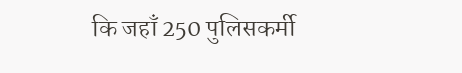कि जहाँ 250 पुलिसकर्मी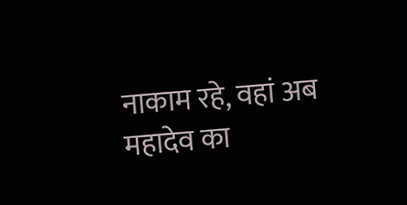नाकाम रहे, वहां अब महादेव का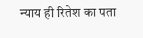न्याय ही रितेश का पता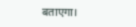बताएगा।